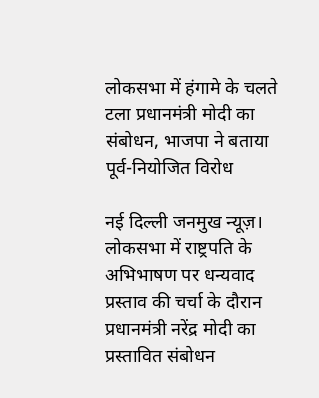लोकसभा में हंगामे के चलते टला प्रधानमंत्री मोदी का संबोधन, भाजपा ने बताया पूर्व-नियोजित विरोध

नई दिल्ली जनमुख न्यूज़। लोकसभा में राष्ट्रपति के अभिभाषण पर धन्यवाद प्रस्ताव की चर्चा के दौरान प्रधानमंत्री नरेंद्र मोदी का प्रस्तावित संबोधन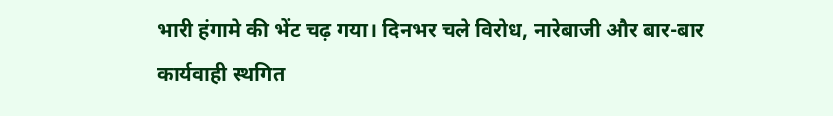भारी हंगामे की भेंट चढ़ गया। दिनभर चले विरोध, नारेबाजी और बार-बार कार्यवाही स्थगित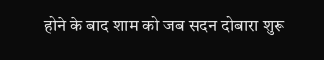होने के बाद शाम को जब सदन दोबारा शुरू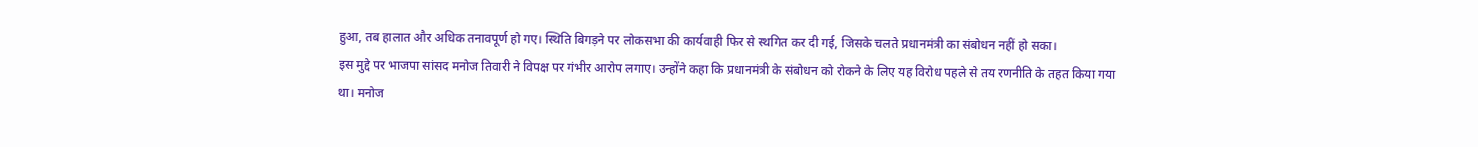हुआ, तब हालात और अधिक तनावपूर्ण हो गए। स्थिति बिगड़ने पर लोकसभा की कार्यवाही फिर से स्थगित कर दी गई, जिसके चलते प्रधानमंत्री का संबोधन नहीं हो सका।
इस मुद्दे पर भाजपा सांसद मनोज तिवारी ने विपक्ष पर गंभीर आरोप लगाए। उन्होंने कहा कि प्रधानमंत्री के संबोधन को रोकने के लिए यह विरोध पहले से तय रणनीति के तहत किया गया था। मनोज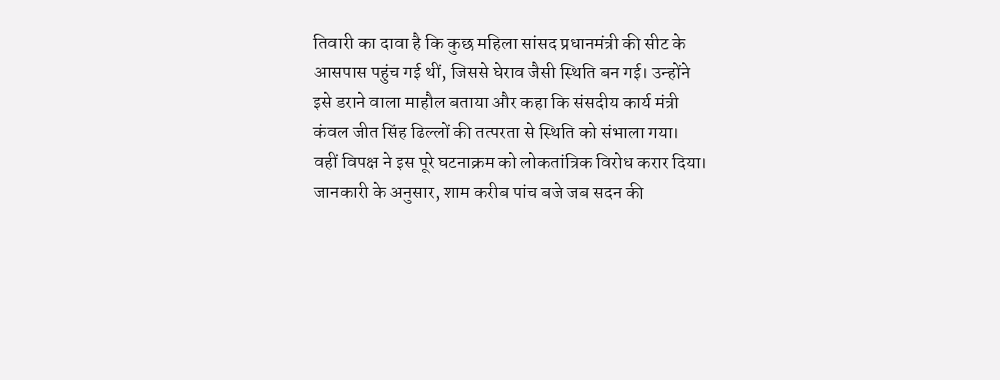तिवारी का दावा है कि कुछ महिला सांसद प्रधानमंत्री की सीट के आसपास पहुंच गई थीं, जिससे घेराव जैसी स्थिति बन गई। उन्होंने इसे डराने वाला माहौल बताया और कहा कि संसदीय कार्य मंत्री कंवल जीत सिंह ढिल्लों की तत्परता से स्थिति को संभाला गया।
वहीं विपक्ष ने इस पूरे घटनाक्रम को लोकतांत्रिक विरोध करार दिया। जानकारी के अनुसार, शाम करीब पांच बजे जब सदन की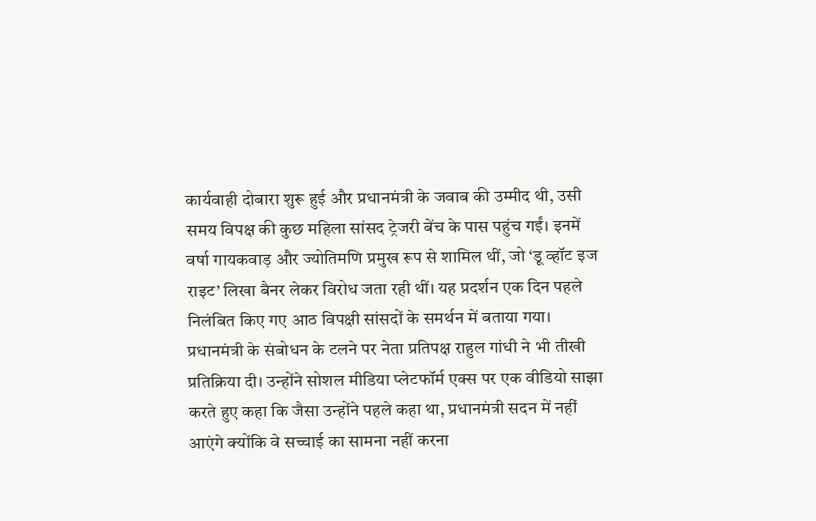कार्यवाही दोबारा शुरू हुई और प्रधानमंत्री के जवाब की उम्मीद थी, उसी समय विपक्ष की कुछ महिला सांसद ट्रेजरी बेंच के पास पहुंच गईं। इनमें वर्षा गायकवाड़ और ज्योतिमणि प्रमुख रूप से शामिल थीं, जो ‘डू व्हॉट इज राइट’ लिखा बैनर लेकर विरोध जता रही थीं। यह प्रदर्शन एक दिन पहले निलंबित किए गए आठ विपक्षी सांसदों के समर्थन में बताया गया।
प्रधानमंत्री के संबोधन के टलने पर नेता प्रतिपक्ष राहुल गांधी ने भी तीखी प्रतिक्रिया दी। उन्होंने सोशल मीडिया प्लेटफॉर्म एक्स पर एक वीडियो साझा करते हुए कहा कि जैसा उन्होंने पहले कहा था, प्रधानमंत्री सदन में नहीं आएंगे क्योंकि वे सच्चाई का सामना नहीं करना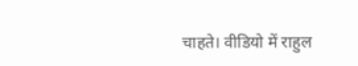चाहते। वीडियो में राहुल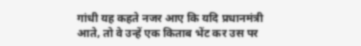गांधी यह कहते नजर आए कि यदि प्रधानमंत्री आते, तो वे उन्हें एक किताब भेंट कर उस पर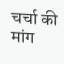चर्चा की मांग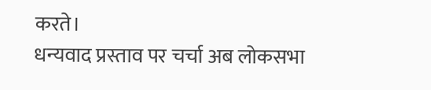करते।
धन्यवाद प्रस्ताव पर चर्चा अब लोकसभा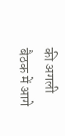की अगली बैठक में आगे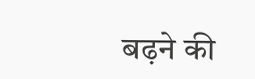बढ़ने की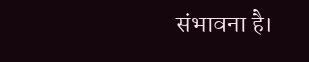संभावना है।